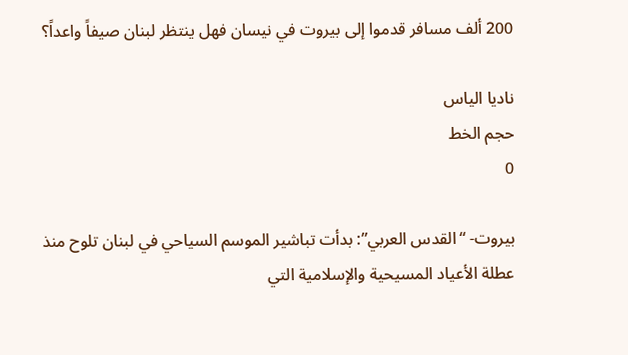200 ألف مسافر قدموا إلى بيروت في نيسان فهل ينتظر لبنان صيفاً واعداً؟

ناديا الياس
حجم الخط
0

بيروت- “القدس العربي”: بدأت تباشير الموسم السياحي في لبنان تلوح منذ عطلة الأعياد المسيحية والإسلامية التي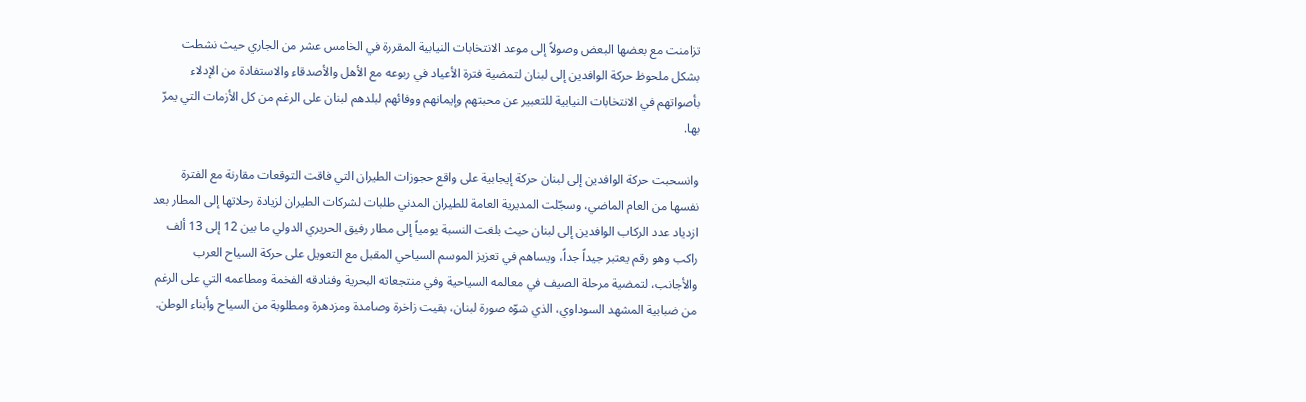تزامنت مع بعضها البعض وصولاً إلى موعد الانتخابات النيابية المقررة في الخامس عشر من الجاري حيث نشطت بشكل ملحوظ حركة الوافدين إلى لبنان لتمضية فترة الأعياد في ربوعه مع الأهل والأصدقاء والاستفادة من الإدلاء بأصواتهم في الانتخابات النيابية للتعبير عن محبتهم وإيمانهم ووفائهم لبلدهم لبنان على الرغم من كل الأزمات التي يمرّ بها.

وانسحبت حركة الوافدين إلى لبنان حركة إيجابية على واقع حجوزات الطيران التي فاقت التوقعات مقارنة مع الفترة نفسها من العام الماضي، وسجّلت المديرية العامة للطيران المدني طلبات لشركات الطيران لزيادة رحلاتها إلى المطار بعد ازدياد عدد الركاب الوافدين إلى لبنان حيث بلغت النسبة يومياً إلى مطار رفيق الحريري الدولي ما بين 12 إلى 13 ألف راكب وهو رقم يعتبر جيداً جداً، ويساهم في تعزيز الموسم السياحي المقبل مع التعويل على حركة السياح العرب والأجانب، لتمضية مرحلة الصيف في معالمه السياحية وفي منتجعاته البحرية وفنادقه الفخمة ومطاعمه التي على الرغم من ضبابية المشهد السوداوي، الذي شوّه صورة لبنان، بقيت زاخرة وصامدة ومزدهرة ومطلوبة من السياح وأبناء الوطن.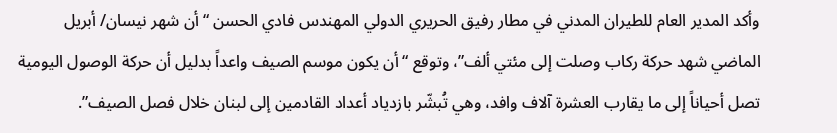وأكد المدير العام للطيران المدني في مطار رفيق الحريري الدولي المهندس فادي الحسن “أن شهر نيسان/ أبريل الماضي شهد حركة ركاب وصلت إلى مئتي ألف”، وتوقع “أن يكون موسم الصيف واعداً بدليل أن حركة الوصول اليومية تصل أحياناً إلى ما يقارب العشرة آلاف وافد، وهي تُبشّر بازدياد أعداد القادمين إلى لبنان خلال فصل الصيف”.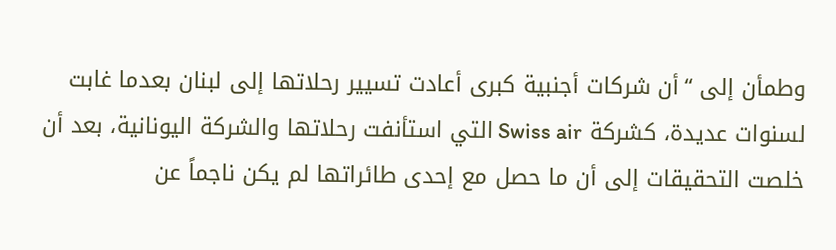وطمأن إلى “أن شركات أجنبية كبرى أعادت تسيير رحلاتها إلى لبنان بعدما غابت لسنوات عديدة، كشركة Swiss air التي استأنفت رحلاتها والشركة اليونانية، بعد أن خلصت التحقيقات إلى أن ما حصل مع إحدى طائراتها لم يكن ناجماً عن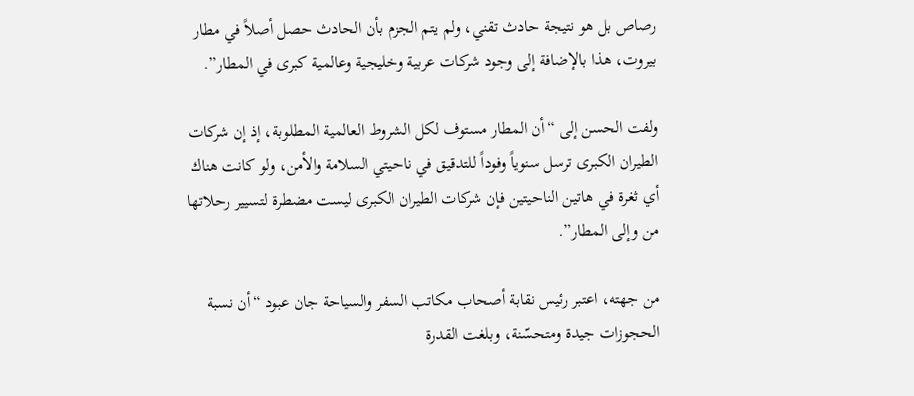رصاص بل هو نتيجة حادث تقني، ولم يتم الجزم بأن الحادث حصل أصلاً في مطار بيروت، هذا بالإضافة إلى وجود شركات عربية وخليجية وعالمية كبرى في المطار”.

ولفت الحسن إلى “أن المطار مستوف لكل الشروط العالمية المطلوبة، إذ إن شركات الطيران الكبرى ترسل سنوياً وفوداً للتدقيق في ناحيتي السلامة والأمن، ولو كانت هناك أي ثغرة في هاتين الناحيتين فإن شركات الطيران الكبرى ليست مضطرة لتسيير رحلاتها من وإلى المطار”.

من جهته، اعتبر رئيس نقابة أصحاب مكاتب السفر والسياحة جان عبود “أن نسبة الحجوزات جيدة ومتحسّنة، وبلغت القدرة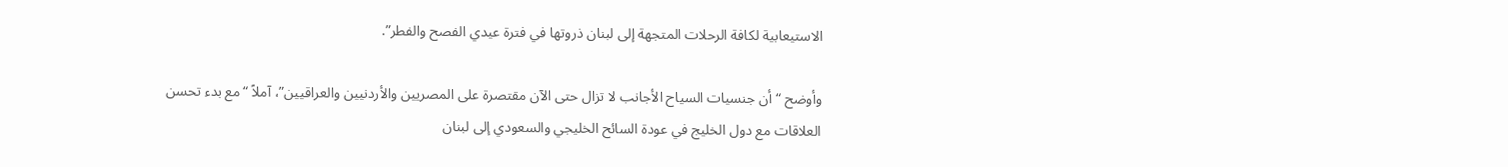الاستيعابية لكافة الرحلات المتجهة إلى لبنان ذروتها في فترة عيدي الفصح والفطر”.

وأوضح “أن جنسيات السياح الأجانب لا تزال حتى الآن مقتصرة على المصريين والأردنيين والعراقيين”، آملاً “مع بدء تحسن العلاقات مع دول الخليج في عودة السائح الخليجي والسعودي إلى لبنان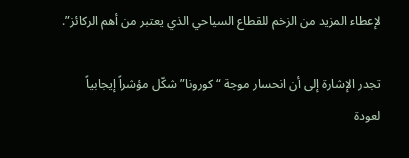لإعطاء المزيد من الزخم للقطاع السياحي الذي يعتبر من أهم الركائز”.

تجدر الإشارة إلى أن انحسار موجة “كورونا” شكّل مؤشراً إيجابياً لعودة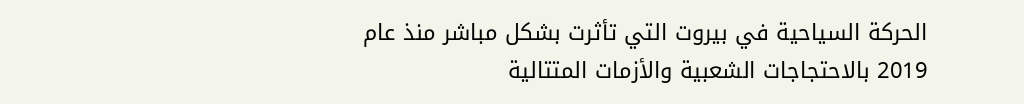الحركة السياحية في بيروت التي تأثرت بشكل مباشر منذ عام 2019 بالاحتجاجات الشعبية والأزمات المتتالية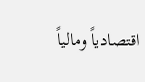اقتصادياً ومالياً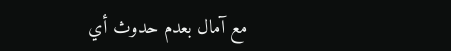مع آمال بعدم حدوث أي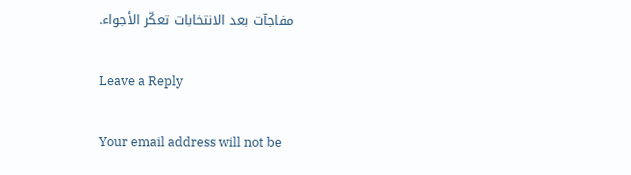مفاجآت بعد الانتخابات تعكّر الأجواء.

Leave a Reply

Your email address will not be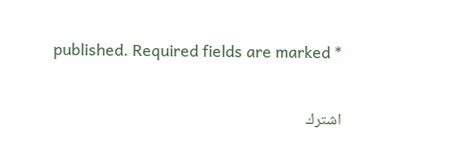published. Required fields are marked *

اشترك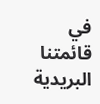في قائمتنا البريدية